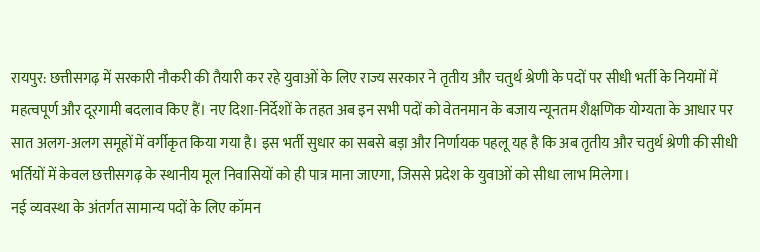रायपुर: छत्तीसगढ़ में सरकारी नौकरी की तैयारी कर रहे युवाओं के लिए राज्य सरकार ने तृतीय और चतुर्थ श्रेणी के पदों पर सीधी भर्ती के नियमों में महत्वपूर्ण और दूरगामी बदलाव किए हैं। नए दिशा-निर्देशों के तहत अब इन सभी पदों को वेतनमान के बजाय न्यूनतम शैक्षणिक योग्यता के आधार पर सात अलग-अलग समूहों में वर्गीकृत किया गया है। इस भर्ती सुधार का सबसे बड़ा और निर्णायक पहलू यह है कि अब तृतीय और चतुर्थ श्रेणी की सीधी भर्तियों में केवल छत्तीसगढ़ के स्थानीय मूल निवासियों को ही पात्र माना जाएगा, जिससे प्रदेश के युवाओं को सीधा लाभ मिलेगा।
नई व्यवस्था के अंतर्गत सामान्य पदों के लिए कॉमन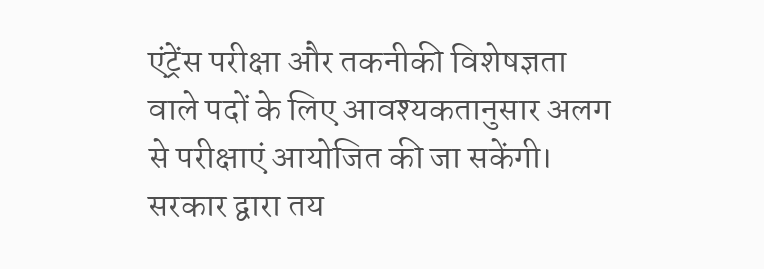एंट्रेंस परीक्षा और तकनीकी विशेषज्ञता वाले पदों के लिए आवश्यकतानुसार अलग से परीक्षाएं आयोजित की जा सकेंगी। सरकार द्वारा तय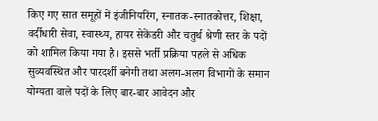किए गए सात समूहों में इंजीनियरिंग, स्नातक-स्नातकोत्तर, शिक्षा, वर्दीधारी सेवा, स्वास्थ्य, हायर सेकेंडरी और चतुर्थ श्रेणी स्तर के पदों को शामिल किया गया है। इससे भर्ती प्रक्रिया पहले से अधिक सुव्यवस्थित और पारदर्शी बनेगी तथा अलग-अलग विभागों के समान योग्यता वाले पदों के लिए बार-बार आवेदन और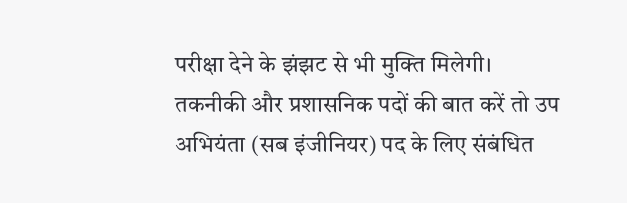परीक्षा देने के झंझट से भी मुक्ति मिलेगी।
तकनीकी और प्रशासनिक पदों की बात करें तो उप अभियंता (सब इंजीनियर) पद के लिए संबंधित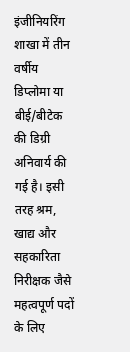इंजीनियरिंग शाखा में तीन वर्षीय डिप्लोमा या बीई/बीटेक की डिग्री अनिवार्य की गई है। इसी तरह श्रम, खाद्य और सहकारिता निरीक्षक जैसे महत्वपूर्ण पदों के लिए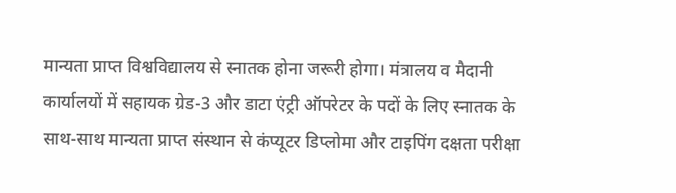मान्यता प्राप्त विश्वविद्यालय से स्नातक होना जरूरी होगा। मंत्रालय व मैदानी कार्यालयों में सहायक ग्रेड-3 और डाटा एंट्री ऑपरेटर के पदों के लिए स्नातक के साथ-साथ मान्यता प्राप्त संस्थान से कंप्यूटर डिप्लोमा और टाइपिंग दक्षता परीक्षा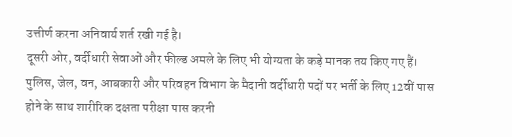उत्तीर्ण करना अनिवार्य शर्त रखी गई है।
दूसरी ओर, वर्दीधारी सेवाओं और फील्ड अमले के लिए भी योग्यता के कड़े मानक तय किए गए हैं। पुलिस, जेल, वन, आबकारी और परिवहन विभाग के मैदानी वर्दीधारी पदों पर भर्ती के लिए 12वीं पास होने के साथ शारीरिक दक्षता परीक्षा पास करनी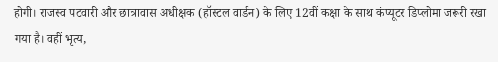होगी। राजस्व पटवारी और छात्रावास अधीक्षक (हॉस्टल वार्डन) के लिए 12वीं कक्षा के साथ कंप्यूटर डिप्लोमा जरूरी रखा गया है। वहीं भृत्य,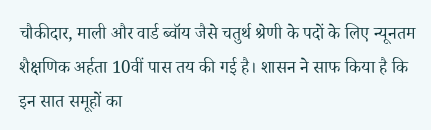चौकीदार, माली और वार्ड ब्वॉय जैसे चतुर्थ श्रेणी के पदों के लिए न्यूनतम शैक्षणिक अर्हता 10वीं पास तय की गई है। शासन ने साफ किया है कि इन सात समूहों का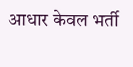आधार केवल भर्ती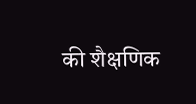की शैक्षणिक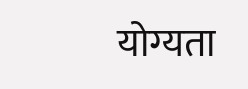योग्यता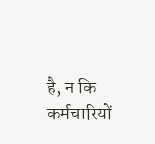है, न कि कर्मचारियों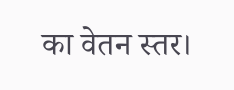का वेतन स्तर।